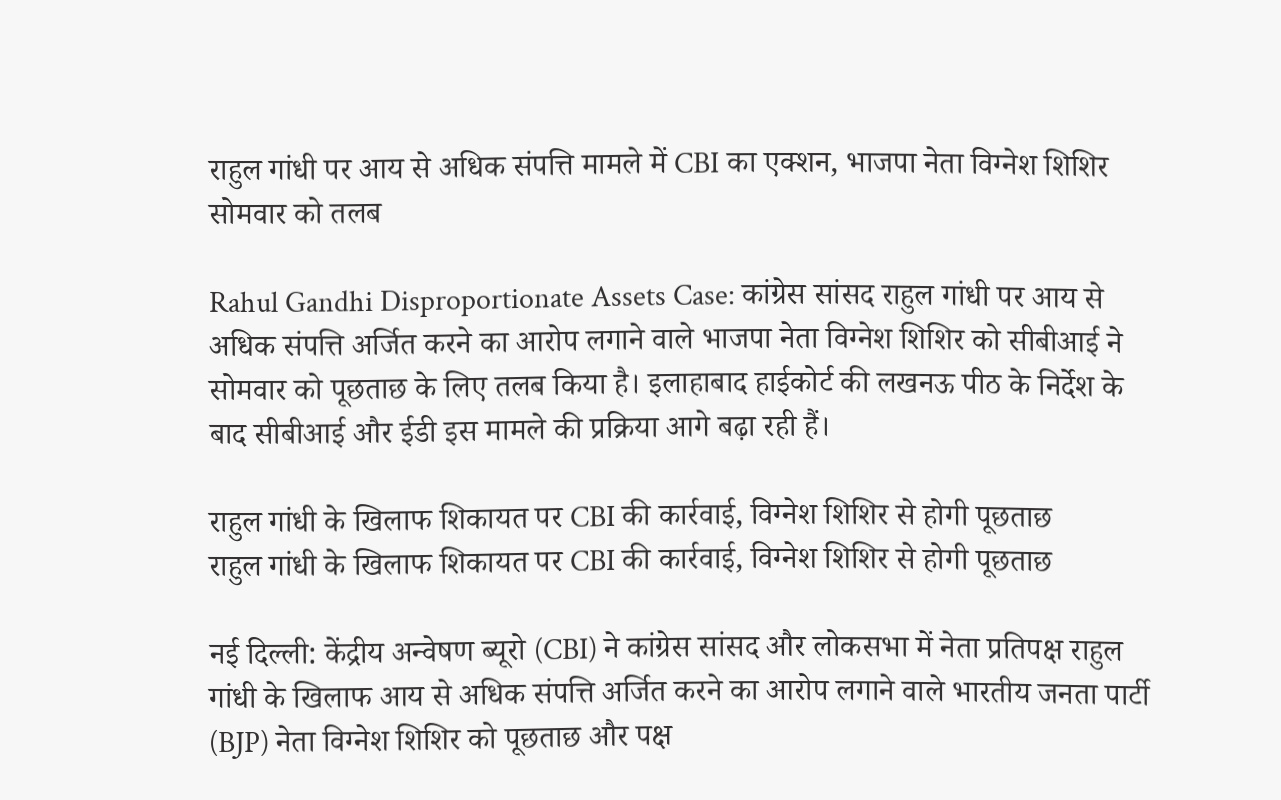राहुल गांधी पर आय से अधिक संपत्ति मामले में CBI का एक्शन, भाजपा नेता विग्नेश शिशिर सोमवार को तलब

Rahul Gandhi Disproportionate Assets Case: कांग्रेस सांसद राहुल गांधी पर आय से अधिक संपत्ति अर्जित करने का आरोप लगाने वाले भाजपा नेता विग्नेश शिशिर को सीबीआई ने सोमवार को पूछताछ के लिए तलब किया है। इलाहाबाद हाईकोर्ट की लखनऊ पीठ के निर्देश के बाद सीबीआई और ईडी इस मामले की प्रक्रिया आगे बढ़ा रही हैं।

राहुल गांधी के खिलाफ शिकायत पर CBI की कार्रवाई, विग्नेश शिशिर से होगी पूछताछ
राहुल गांधी के खिलाफ शिकायत पर CBI की कार्रवाई, विग्नेश शिशिर से होगी पूछताछ

नई दिल्ली: केंद्रीय अन्वेषण ब्यूरो (CBI) ने कांग्रेस सांसद और लोकसभा में नेता प्रतिपक्ष राहुल गांधी के खिलाफ आय से अधिक संपत्ति अर्जित करने का आरोप लगाने वाले भारतीय जनता पार्टी (BJP) नेता विग्नेश शिशिर को पूछताछ और पक्ष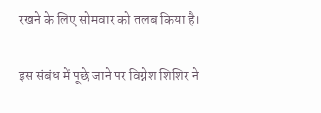रखने के लिए सोमवार को तलब किया है।

इस संबंध में पूछे जाने पर विग्नेश शिशिर ने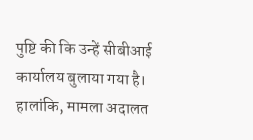पुष्टि की कि उन्हें सीबीआई कार्यालय बुलाया गया है। हालांकि, मामला अदालत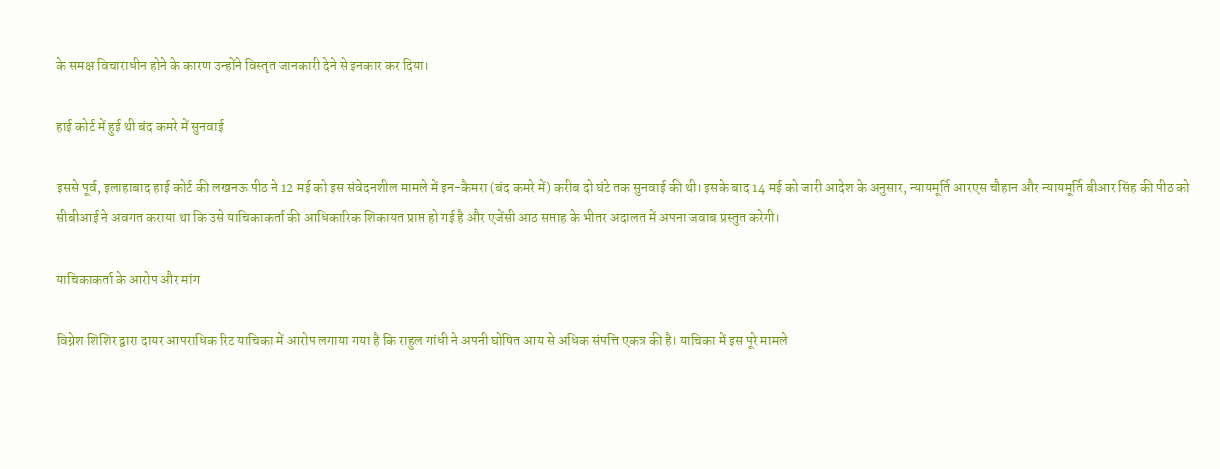के समक्ष विचाराधीन होने के कारण उन्होंने विस्तृत जानकारी देने से इनकार कर दिया।

हाई कोर्ट में हुई थी बंद कमरे में सुनवाई

इससे पूर्व, इलाहाबाद हाई कोर्ट की लखनऊ पीठ ने 12 मई को इस संवेदनशील मामले में इन-कैमरा (बंद कमरे में) करीब दो घंटे तक सुनवाई की थी। इसके बाद 14 मई को जारी आदेश के अनुसार, न्यायमूर्ति आरएस चौहान और न्यायमूर्ति बीआर सिंह की पीठ को सीबीआई ने अवगत कराया था कि उसे याचिकाकर्ता की आधिकारिक शिकायत प्राप्त हो गई है और एजेंसी आठ सप्ताह के भीतर अदालत में अपना जवाब प्रस्तुत करेगी।

याचिकाकर्ता के आरोप और मांग

विग्नेश शिशिर द्वारा दायर आपराधिक रिट याचिका में आरोप लगाया गया है कि राहुल गांधी ने अपनी घोषित आय से अधिक संपत्ति एकत्र की है। याचिका में इस पूरे मामले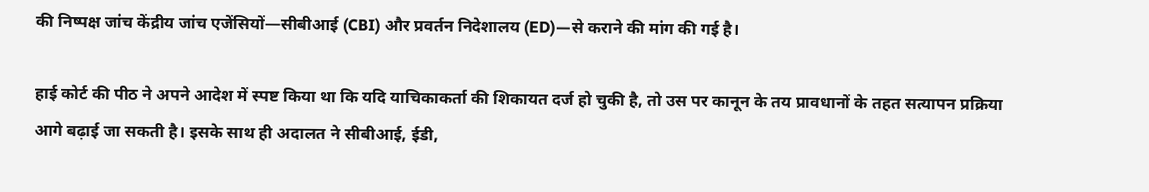की निष्पक्ष जांच केंद्रीय जांच एजेंसियों—सीबीआई (CBI) और प्रवर्तन निदेशालय (ED)—से कराने की मांग की गई है।

हाई कोर्ट की पीठ ने अपने आदेश में स्पष्ट किया था कि यदि याचिकाकर्ता की शिकायत दर्ज हो चुकी है, तो उस पर कानून के तय प्रावधानों के तहत सत्यापन प्रक्रिया आगे बढ़ाई जा सकती है। इसके साथ ही अदालत ने सीबीआई, ईडी,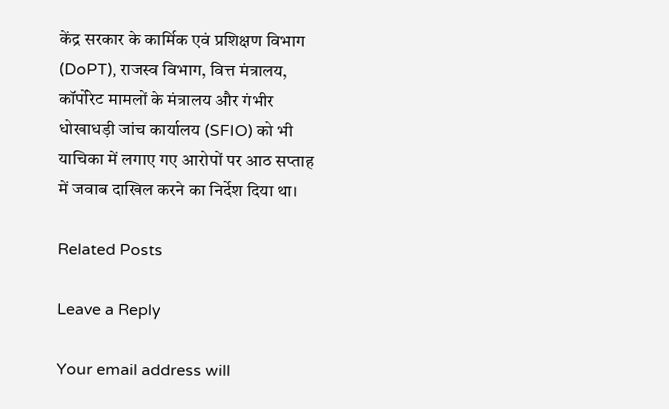केंद्र सरकार के कार्मिक एवं प्रशिक्षण विभाग (DoPT), राजस्व विभाग, वित्त मंत्रालय, कॉर्पोरेट मामलों के मंत्रालय और गंभीर धोखाधड़ी जांच कार्यालय (SFIO) को भी याचिका में लगाए गए आरोपों पर आठ सप्ताह में जवाब दाखिल करने का निर्देश दिया था।

Related Posts

Leave a Reply

Your email address will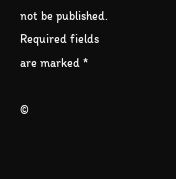not be published. Required fields are marked *

©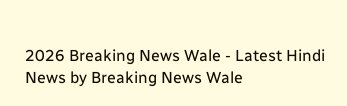2026 Breaking News Wale - Latest Hindi News by Breaking News Wale